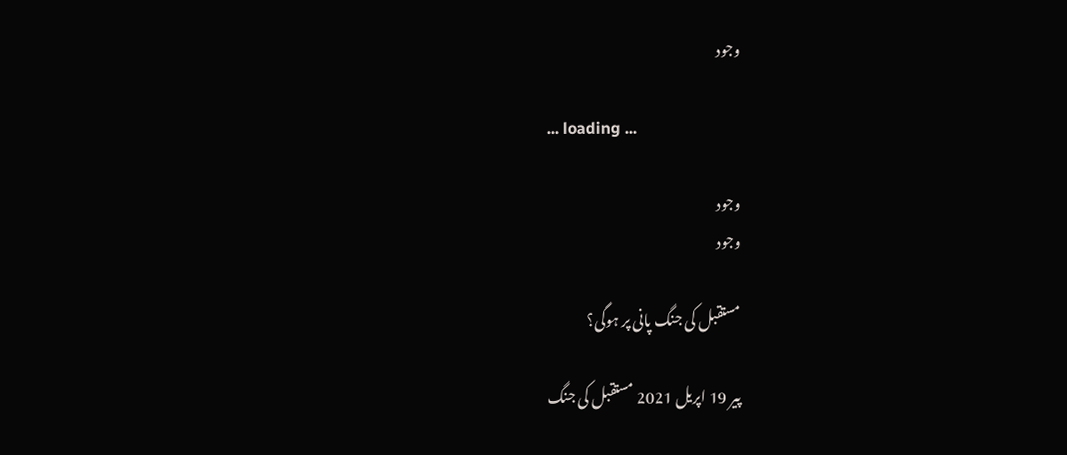وجود

... loading ...

وجود
وجود

مستقبل کی جنگ پانی پر ہوگی؟

پیر 19 اپریل 2021 مستقبل کی جنگ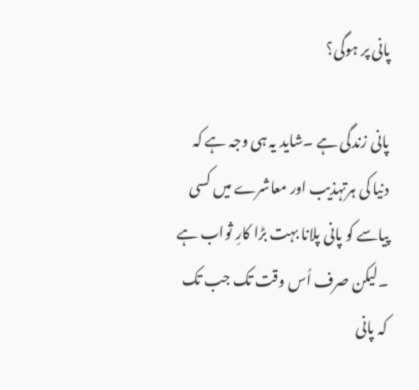پانی پر ہوگی؟

پانی زندگی ہے ۔شاید یہ ہی وجہ ہے کہ دنیا کی ہرتہذیب اور معاشرے میں کسی پیاسے کو پانی پلانا بہت بڑا کارِ ثواب ہے ۔لیکن صرف اُس وقت تک جب تک کہ پانی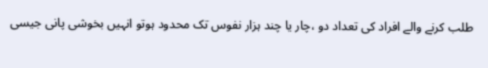طلب کرنے والے افراد کی تعداد دو ،چار یا چند ہزار نفوس تک محدود ہوتو انہیں بخوشی پانی جیسی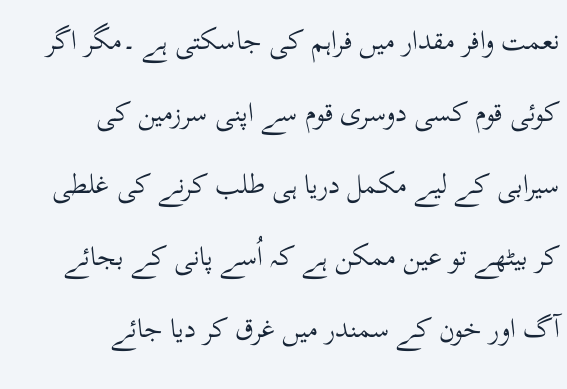نعمت وافر مقدار میں فراہم کی جاسکتی ہے ۔مگر اگر کوئی قوم کسی دوسری قوم سے اپنی سرزمین کی سیرابی کے لیے مکمل دریا ہی طلب کرنے کی غلطی کر بیٹھے تو عین ممکن ہے کہ اُسے پانی کے بجائے آگ اور خون کے سمندر میں غرق کر دیا جائے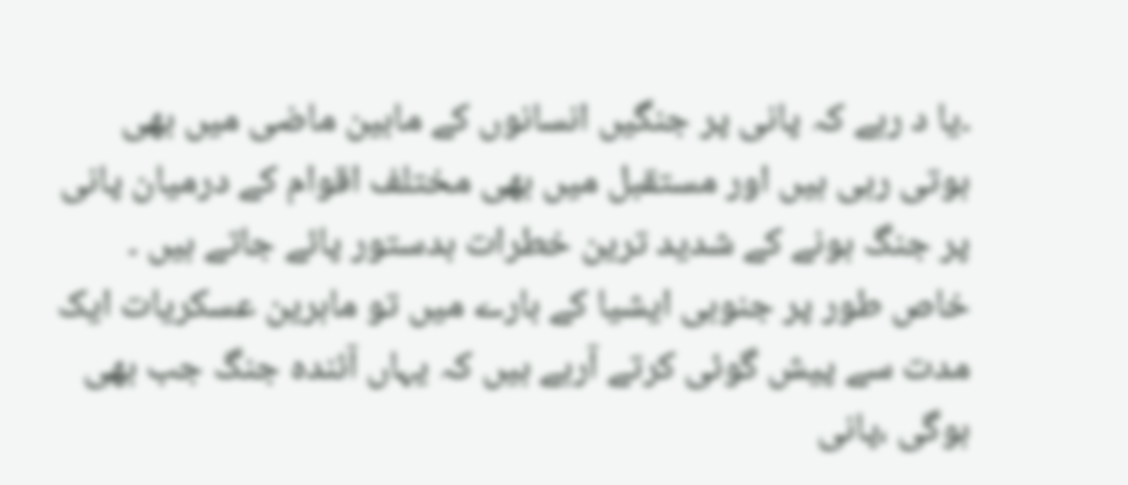۔یا د رہے کہ پانی پر جنگیں انسانوں کے مابین ماضی میں بھی ہوتی رہی ہیں اور مستقبل میں بھی مختلف اقوام کے درمیان پانی پر جنگ ہونے کے شدید ترین خطرات بدستور پائے جاتے ہیں ۔ خاص طور پر جنوبی ایشیا کے بارے میں تو ماہرین عسکریات ایک مدت سے پیش گوئی کرتے آرہے ہیں کہ یہاں آئندہ جنگ جب بھی ہوگی ،پانی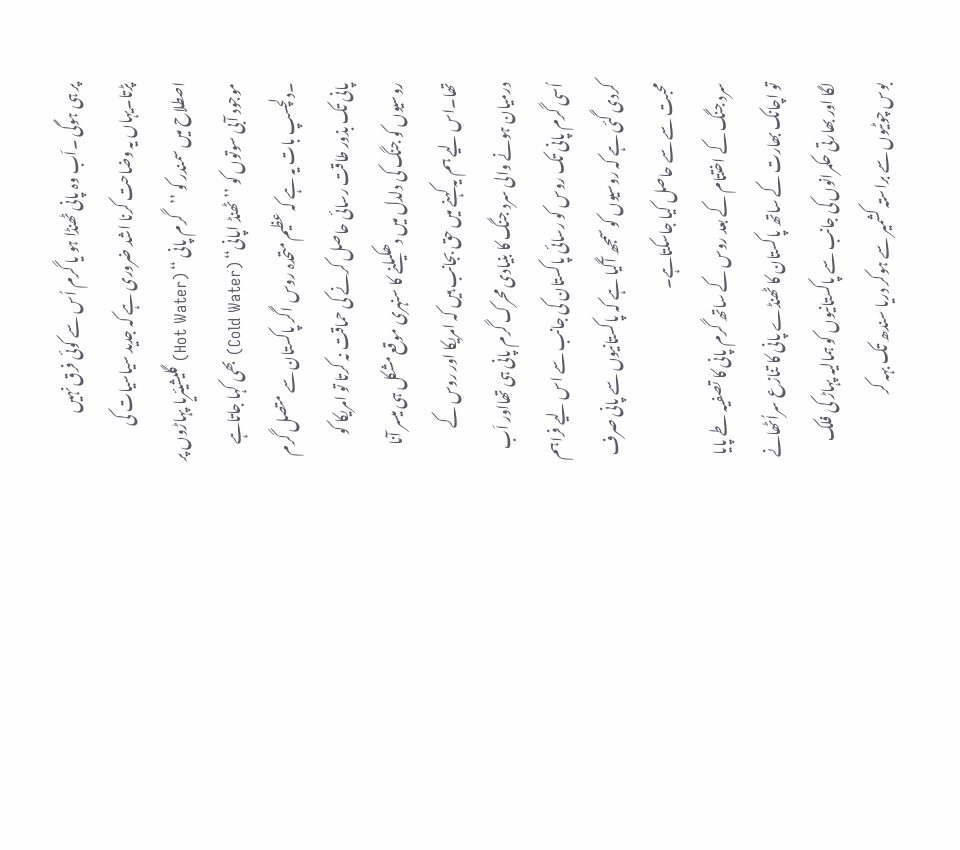پر ہی ہوگی ۔اَب وہ پانی ٹھنڈا ہو یا گرم اُس سے کوئی فرق نہیں پڑتا۔یہاں یہ وضاحت کرنا اشد ضروری ہے کہ جدید سیاسیات کی اصطلاح میں سمندر کو ’’گرم پانی ‘‘ (Hot Water) گلیشیئریا پہاڑوں پر موجود آبی سوتوں کو ’’ٹھنڈ اپانی‘‘ (Cold Water) بھی کہا جاتاہے ۔دلچسپ بات یہ ہے کہ عظیم متحدہ روس اگر پاکستان سے متصل گرم پانی تک بذور طاقت رسائی حاصل کرنے کی حماقت نہ کرتا تو امریکا کو روسیوں کو جنگ کی دلدل میں دھکیلنے کا سنہری موقع مشکل ہی میسر آنا تھا۔اس لیے ہم یہ کہنے میں حق بجانب ہیں کہ امریکا اور روس کے درمیان ہونے والی سرد جنگ کا بنیادی محرک گرم پانی ہی تھااور اَب اُسی گرم پانی تک روس کو رسائی پاکستان کی جانب سے اس لیے فراہم کردی گئی ہے کہ روسیوں کو سمجھ آگیا ہے کہ پاکستانیوں سے پانی صرف محبت سے سے حاصل کیا جاسکتاہے۔
سرد جنگ کے اختتام کے بعد روس کے ساتھ گرم پانی کا تصفیہ طے پایا تو اچانک بھارت کے ساتھ پاکستان کا ٹھنڈے پانی کا تنازع سراُٹھانے لگا اور بھارتی حکمرانوں کی جانب سے پاکستانیوں کو ہمالیہ پہاڑ کی فلک بوس چوٹیوں سے براستہ کشمیر سے ہوکر دریا سندھ تک بہہ کر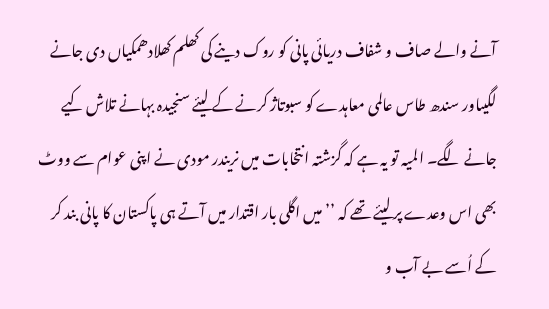آنے والے صاف و شفاف دریائی پانی کو روک دینے کی کھلم کھلادھمکیاں دی جانے لگیںاور سندھ طاس عالمی معاہدے کو سبوتاژ کرنے کے لیئے سنجیدہ بہانے تلاش کیے جانے لگے۔ المیہ تو یہ ہے کہ گزشتہ انتخابات میں نریندر مودی نے اپنی عوام سے ووٹ بھی اس وعدے پر لیئے تھے کہ ’’میں اگلی بار اقتدار میں آتے ہی پاکستان کا پانی بند کر کے اُسے بے آب و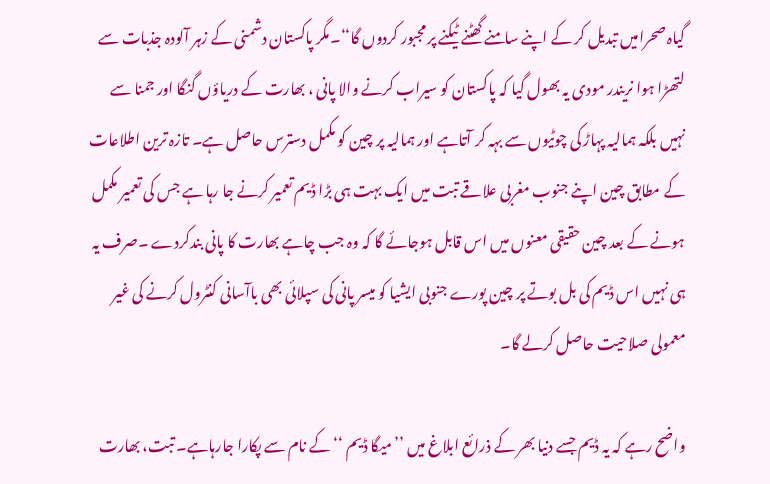گیاہ صحرامیں تبدیل کر کے اپنے سامنے گھٹنے ٹیکنے پر مجبور کردوں گا‘‘۔مگر پاکستان دشمنی کے زہر آلودہ جذبات سے لتھڑا ہوا نریندر مودی یہ بھول گیا کہ پاکستان کو سیراب کرنے والا پانی ، بھارت کے دریاؤں گنگا اور جمنا سے نہیں بلکہ ہمالیہ پہاڑ کی چوٹیوں سے بہہ کر آتاہے اور ہمالیہ پر چین کو مکمل دسترس حاصل ہے۔ تازہ ترین اطلاعات کے مطابق چین اپنے جنوب مغربی علاقے تبت میں ایک بہت ہی بڑا ڈیم تعمیر کرنے جا رہا ہے جس کی تعمیر مکمل ہونے کے بعد چین حقیقی معنوں میں اس قابل ہوجائے گا کہ وہ جب چاہے بھارت کا پانی بندکردے ۔صرف یہ ہی نہیں اس ڈیم کی بل بوتے پر چین پورے جنوبی ایشیا کو میسر پانی کی سپلائی بھی باآسانی کنٹرول کرنے کی غیر معمولی صلاحیت حاصل کرلے گا۔

واضح رہے کہ یہ ڈیم جسے دنیا بھر کے ذرائع ابلاغ میں ’’میگا ڈیم ‘‘ کے نام سے پکارا جارہاہے۔ تبت، بھارت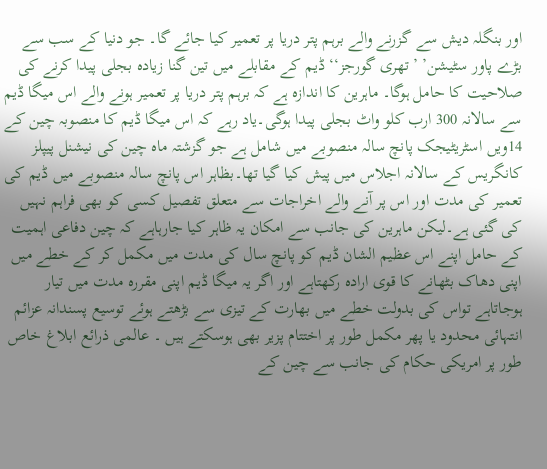اور بنگلہ دیش سے گزرنے والے برہم پتر دریا پر تعمیر کیا جائے گا۔ جو دنیا کے سب سے بڑے پاور سٹیشن’ ’تھری گورجز‘‘ ڈیم کے مقابلے میں تین گنا زیادہ بجلی پیدا کرنے کی صلاحیت کا حامل ہوگا۔ ماہرین کا اندازہ ہے کہ برہم پتر دریا پر تعمیر ہونے والے اس میگا ڈیم سے سالانہ 300 ارب کلو واٹ بجلی پیدا ہوگی۔یاد رہے کہ اس میگا ڈیم کا منصوبہ چین کے 14ویں اسٹریٹیجک پانچ سالہ منصوبے میں شامل ہے جو گزشتہ ماہ چین کی نیشنل پیپلز کانگریس کے سالانہ اجلاس میں پیش کیا گیا تھا۔بظاہر اس پانچ سالہ منصوبے میں ڈیم کی تعمیر کی مدت اور اس پر آنے والے اخراجات سے متعلق تفصیل کسی کو بھی فراہم نہیں کی گئی ہے۔لیکن ماہرین کی جانب سے امکان یہ ظاہر کیا جارہاہے کہ چین دفاعی اہمیت کے حامل اپنے اس عظیم الشان ڈیم کو پانچ سال کی مدت میں مکمل کر کے خطے میں اپنی دھاک بٹھانے کا قوی ارادہ رکھتاہے اور اگر یہ میگا ڈیم اپنی مقررہ مدت میں تیار ہوجاتاہے تواس کی بدولت خطے میں بھارت کے تیزی سے بڑھتے ہوئے توسیع پسندانہ عزائم انتہائی محدود یا پھر مکمل طور پر اختتام پزیر بھی ہوسکتے ہیں ۔ عالمی ذرائع ابلاغ خاص طور پر امریکی حکام کی جانب سے چین کے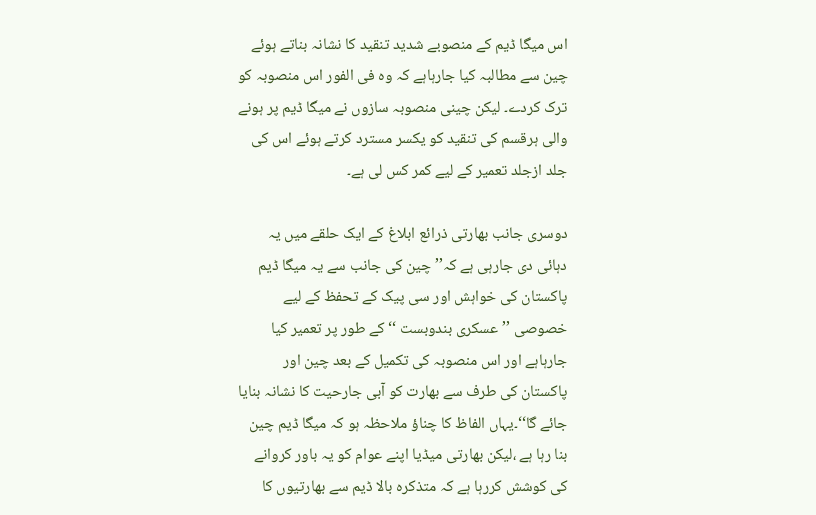اس میگا ڈیم کے منصوبے شدید تنقید کا نشانہ بناتے ہوئے چین سے مطالبہ کیا جارہاہے کہ وہ فی الفور اس منصوبہ کو ترک کردے۔ لیکن چینی منصوبہ سازوں نے میگا ڈیم پر ہونے والی ہرقسم کی تنقید کو یکسر مسترد کرتے ہوئے اس کی جلد ازجلد تعمیر کے لیے کمر کس لی ہے۔

دوسری جانب بھارتی ذرائع ابلاغ کے ایک حلقے میں یہ دہائی دی جارہی ہے کہ’’ چین کی جانب سے یہ میگا ڈیم پاکستان کی خواہش اور سی پیک کے تحفظ کے لیے خصوصی ’’عسکری بندوبست ‘‘کے طور پر تعمیر کیا جارہاہے اور اس منصوبہ کی تکمیل کے بعد چین اور پاکستان کی طرف سے بھارت کو آبی جارحیت کا نشانہ بنایا جائے گا‘‘۔یہاں الفاظ کا چناؤ ملاحظہ ہو کہ میگا ڈیم چین بنا رہا ہے ،لیکن بھارتی میڈیا اپنے عوام کو یہ باور کروانے کی کوشش کررہا ہے کہ متذکرہ بالا ڈیم سے بھارتیوں کا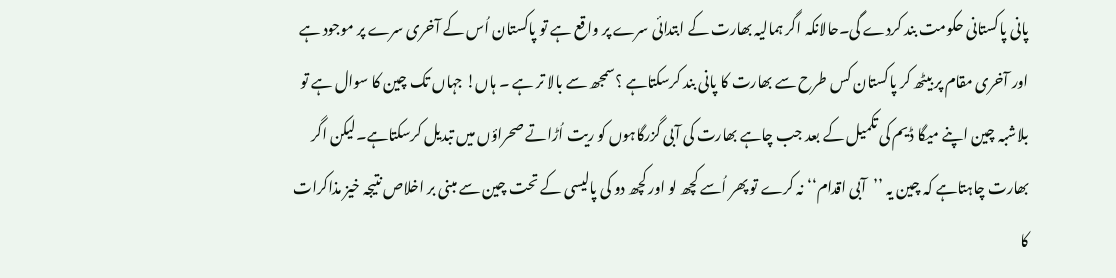پانی پاکستانی حکومت بند کردے گی۔حالانکہ اگر ہمالیہ بھارت کے ابتدائی سرے پر واقع ہے تو پاکستان اُس کے آخری سرے پر موجود ہے اور آخری مقام پر بیٹھ کر پاکستان کس طرح سے بھارت کا پانی بند کرسکتاہے ؟سمجھ سے بالا تر ہے ۔ ہاں! جہاں تک چین کا سوال ہے تو بلاشبہ چین اپنے میگا ڈیم کی تکمیل کے بعد جب چاہے بھارت کی آبی گزرگاہوں کو ریت اُڑاتے صحراؤں میں تبدیل کرسکتاہے۔لیکن اگر بھارت چاہتاہے کہ چین یہ ’’آبی اقدام‘‘ نہ کرے تو پھر اُسے کچھ لو اور کچھ دو کی پالیسی کے تحت چین سے مبنی بر اخلاص نتیجہ خیز مذاکرات کا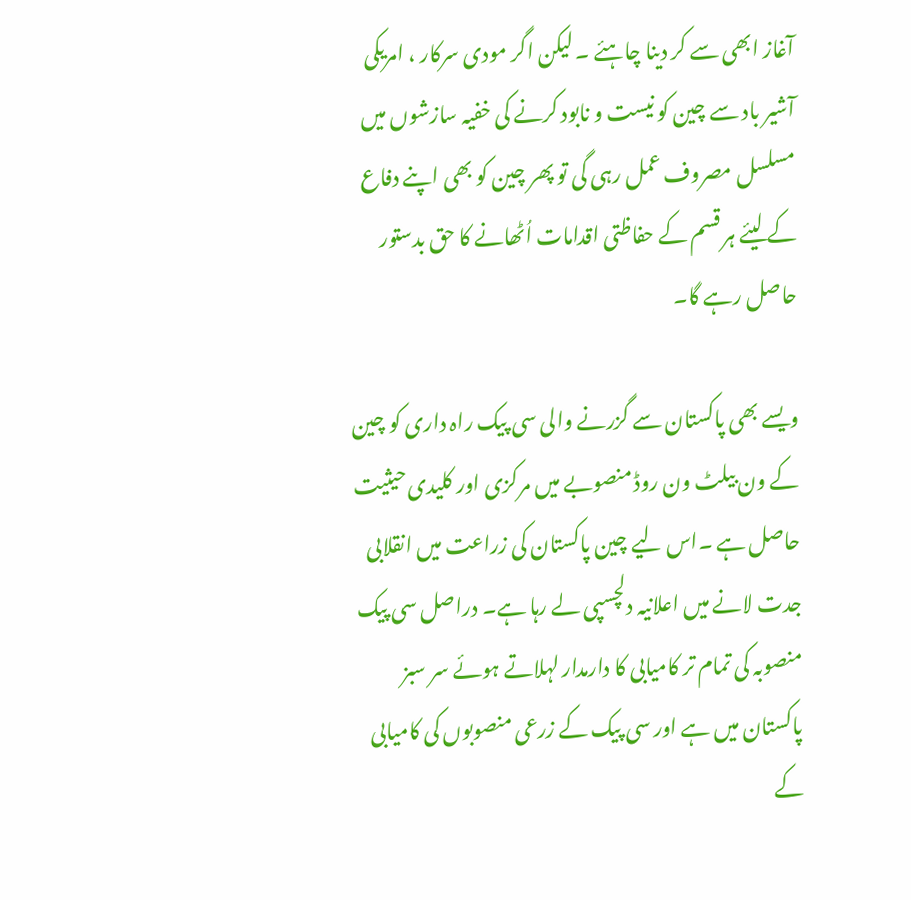آغاز ابھی سے کر دینا چاہئے ۔ لیکن اگر مودی سرکار ، امریکی آشیر باد سے چین کو نیست و نابود کرنے کی خفیہ سازشوں میں مسلسل مصروف عمل رہی گی تو پھر چین کو بھی اپنے دفاع کے لیئے ہر قسم کے حفاظتی اقدامات اُٹھانے کا حق بدستور حاصل رہے گا۔

ویسے بھی پاکستان سے گزرنے والی سی پیک راہ داری کو چین کے ون بیلٹ ون روڈ منصوبے میں مرکزی اور کلیدی حیثیت حاصل ہے ۔اس لیے چین پاکستان کی زراعت میں انقلابی جدت لانے میں اعلانیہ دلچسپی لے رہا ہے۔ دراصل سی پیک منصوبہ کی تمام تر کامیابی کا دارمدار لہلاتے ہوئے سر سبز پاکستان میں ہے اور سی پیک کے زرعی منصوبوں کی کامیابی کے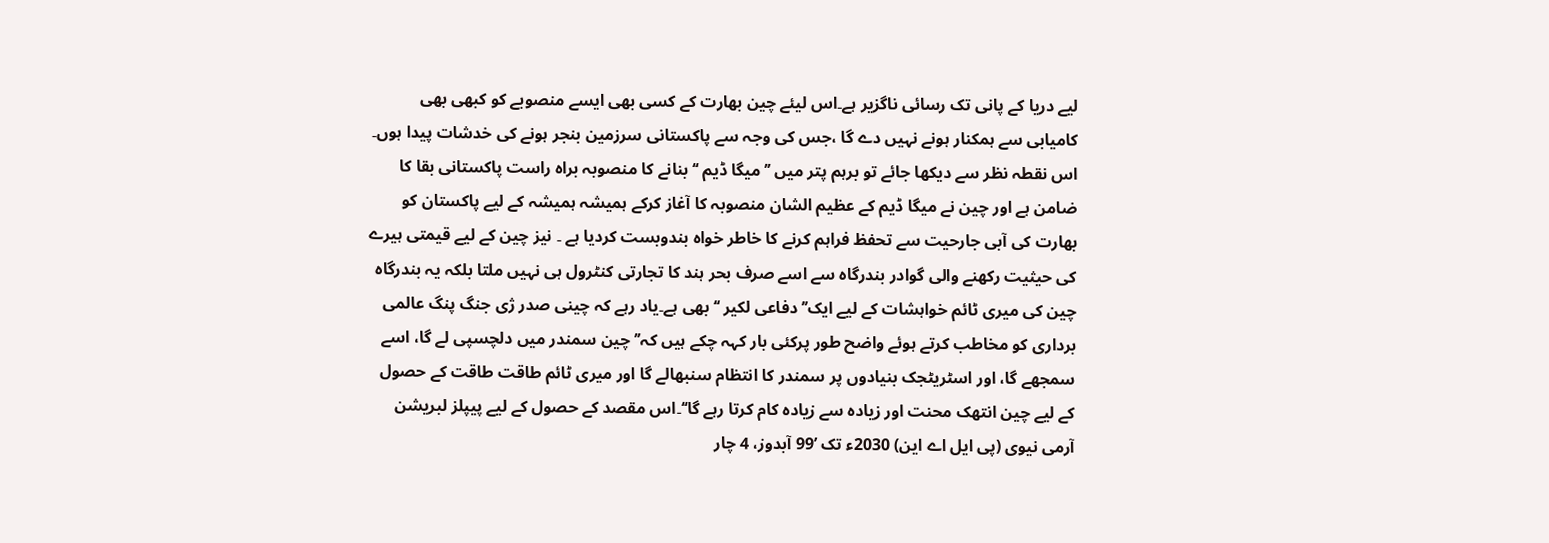لیے دریا کے پانی تک رسائی ناگزیر ہے۔اس لیئے چین بھارت کے کسی بھی ایسے منصوبے کو کبھی بھی کامیابی سے ہمکنار ہونے نہیں دے گا ،جس کی وجہ سے پاکستانی سرزمین بنجر ہونے کی خدشات پیدا ہوں۔ اس نقطہ نظر سے دیکھا جائے تو برہم پتر میں ’’میگا ڈیم ‘‘ بنانے کا منصوبہ براہ راست پاکستانی بقا کا ضامن ہے اور چین نے میگا ڈیم کے عظیم الشان منصوبہ کا آغاز کرکے ہمیشہ ہمیشہ کے لیے پاکستان کو بھارت کی آبی جارحیت سے تحفظ فراہم کرنے کا خاطر خواہ بندوبست کردیا ہے ۔ نیز چین کے لیے قیمتی ہیرے کی حیثیت رکھنے والی گوادر بندرگاہ سے اسے صرف بحر ہند کا تجارتی کنٹرول ہی نہیں ملتا بلکہ یہ بندرگاہ چین کی میری ٹائم خواہشات کے لیے ایک’’دفاعی لکیر ‘‘ بھی ہے۔یاد رہے کہ چینی صدر ژی جنگ پنگ عالمی برداری کو مخاطب کرتے ہوئے واضح طور پرکئی بار کہہ چکے ہیں کہ’’ چین سمندر میں دلچسپی لے گا، اسے سمجھے گا، اور اسٹریٹجک بنیادوں پر سمندر کا انتظام سنبھالے گا اور میری ٹائم طاقت طاقت کے حصول کے لیے چین انتھک محنت اور زیادہ سے زیادہ کام کرتا رہے گا‘‘۔اس مقصد کے حصول کے لیے پیپلز لبریشن آرمی نیوی (پی ایل اے این) 2030ء تک ’99 آبدوز، 4 چار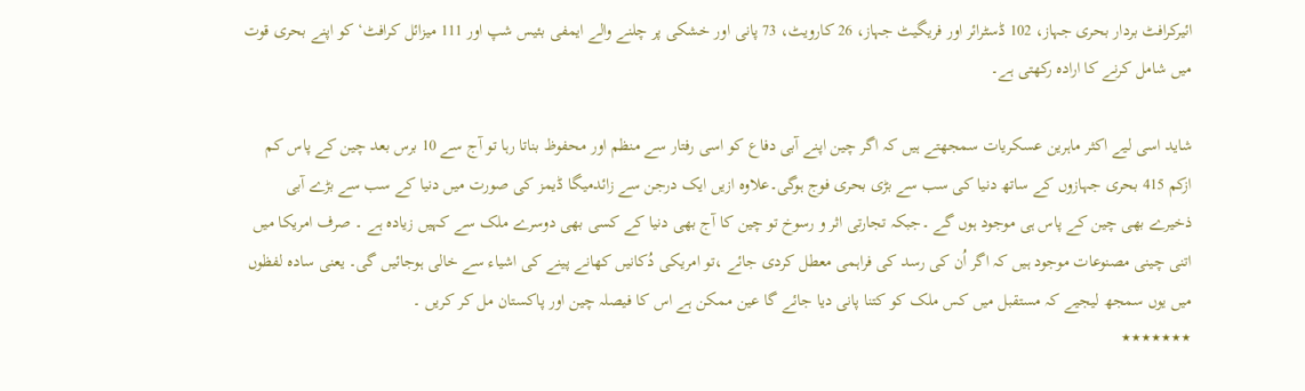ائیرکرافٹ بردار بحری جہاز، 102 ڈسٹرائر اور فریگیٹ جہاز، 26 کارویٹ، 73 پانی اور خشکی پر چلنے والے ایمفی بئیس شپ اور 111 میزائل کرافٹ‘ کو اپنے بحری قوت میں شامل کرنے کا ارادہ رکھتی ہے۔

شاید اسی لیے اکثر ماہرین عسکریات سمجھتے ہیں کہ اگر چین اپنے آبی دفاع کو اسی رفتار سے منظم اور محفوظ بناتا رہا تو آج سے 10 برس بعد چین کے پاس کم ازکم 415 بحری جہازوں کے ساتھ دنیا کی سب سے بڑی بحری فوج ہوگی۔علاوہ ازیں ایک درجن سے زائدمیگا ڈیمز کی صورت میں دنیا کے سب سے بڑے آبی ذخیرے بھی چین کے پاس ہی موجود ہوں گے ۔جبکہ تجارتی اثر و رسوخ تو چین کا آج بھی دنیا کے کسی بھی دوسرے ملک سے کہیں زیادہ ہے ۔ صرف امریکا میں اتنی چینی مصنوعات موجود ہیں کہ اگر اُن کی رسد کی فراہمی معطل کردی جائے ،تو امریکی دُکانیں کھانے پینے کی اشیاء سے خالی ہوجائیں گی۔ یعنی سادہ لفظوں میں یوں سمجھ لیجیے کہ مستقبل میں کس ملک کو کتنا پانی دیا جائے گا عین ممکن ہے اس کا فیصلہ چین اور پاکستان مل کر کریں ۔
٭٭٭٭٭٭٭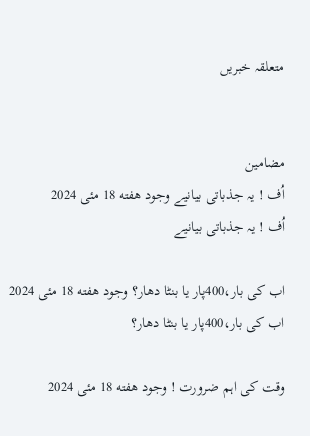متعلقہ خبریں


مضامین
اُف ! یہ جذباتی بیانیے وجود هفته 18 مئی 2024
اُف ! یہ جذباتی بیانیے

اب کی بار،400پار یا بنٹا دھار؟ وجود هفته 18 مئی 2024
اب کی بار،400پار یا بنٹا دھار؟

وقت کی اہم ضرورت ! وجود هفته 18 مئی 2024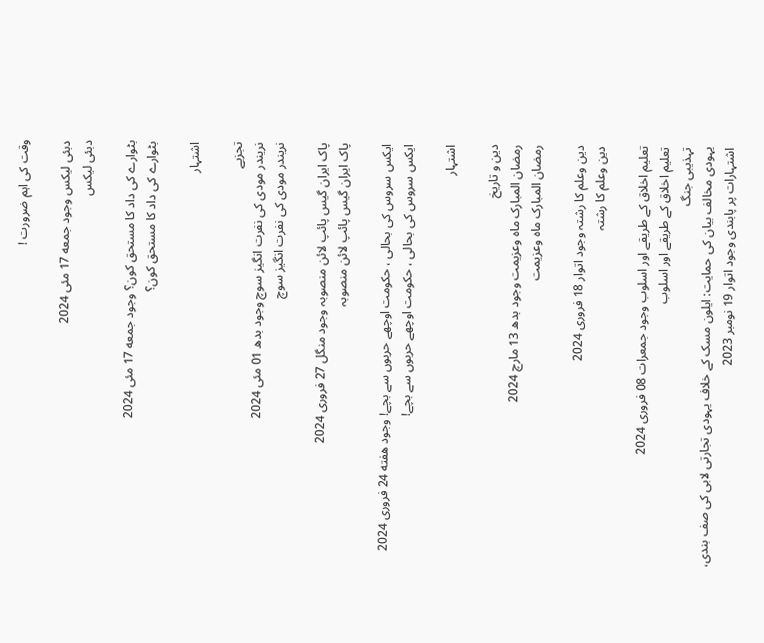وقت کی اہم ضرورت !

دبئی لیکس وجود جمعه 17 مئی 2024
دبئی لیکس

بٹوارے کی داد کا مستحق کون؟ وجود جمعه 17 مئی 2024
بٹوارے کی داد کا مستحق کون؟

اشتہار

تجزیے
نریندر مودی کی نفرت انگیز سوچ وجود بدھ 01 مئی 2024
نریندر مودی کی نفرت انگیز سوچ

پاک ایران گیس پائپ لائن منصوبہ وجود منگل 27 فروری 2024
پاک ایران گیس پائپ لائن منصوبہ

ایکس سروس کی بحالی ، حکومت اوچھے حربوں سے بچے! وجود هفته 24 فروری 2024
ایکس سروس کی بحالی ، حکومت اوچھے حربوں سے بچے!

اشتہار

دین و تاریخ
رمضان المبارک ماہ وعزیمت وجود بدھ 13 مارچ 2024
رمضان المبارک ماہ وعزیمت

دین وعلم کا رشتہ وجود اتوار 18 فروری 2024
دین وعلم کا رشتہ

تعلیم اخلاق کے طریقے اور اسلوب وجود جمعرات 08 فروری 2024
تعلیم اخلاق کے طریقے اور اسلوب
تہذیبی جنگ
یہودی مخالف بیان کی حمایت: ایلون مسک کے خلاف یہودی تجارتی لابی کی صف بندی، اشتہارات پر پابندی وجود اتوار 19 نومبر 2023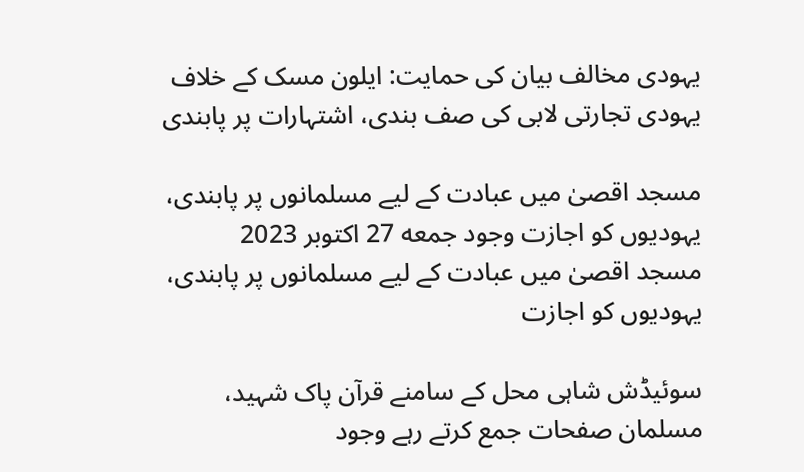یہودی مخالف بیان کی حمایت: ایلون مسک کے خلاف یہودی تجارتی لابی کی صف بندی، اشتہارات پر پابندی

مسجد اقصیٰ میں عبادت کے لیے مسلمانوں پر پابندی، یہودیوں کو اجازت وجود جمعه 27 اکتوبر 2023
مسجد اقصیٰ میں عبادت کے لیے مسلمانوں پر پابندی، یہودیوں کو اجازت

سوئیڈش شاہی محل کے سامنے قرآن پاک شہید، مسلمان صفحات جمع کرتے رہے وجود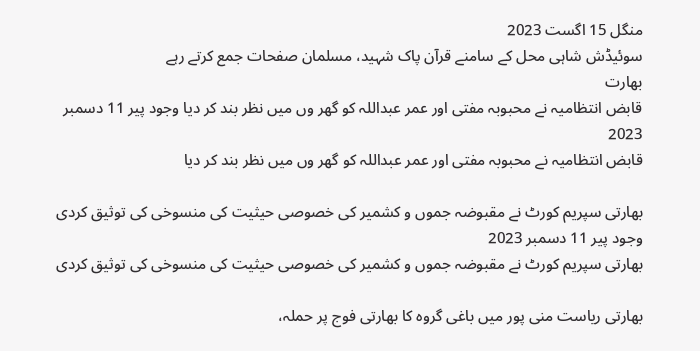منگل 15 اگست 2023
سوئیڈش شاہی محل کے سامنے قرآن پاک شہید، مسلمان صفحات جمع کرتے رہے
بھارت
قابض انتظامیہ نے محبوبہ مفتی اور عمر عبداللہ کو گھر وں میں نظر بند کر دیا وجود پیر 11 دسمبر 2023
قابض انتظامیہ نے محبوبہ مفتی اور عمر عبداللہ کو گھر وں میں نظر بند کر دیا

بھارتی سپریم کورٹ نے مقبوضہ جموں و کشمیر کی خصوصی حیثیت کی منسوخی کی توثیق کردی وجود پیر 11 دسمبر 2023
بھارتی سپریم کورٹ نے مقبوضہ جموں و کشمیر کی خصوصی حیثیت کی منسوخی کی توثیق کردی

بھارتی ریاست منی پور میں باغی گروہ کا بھارتی فوج پر حملہ،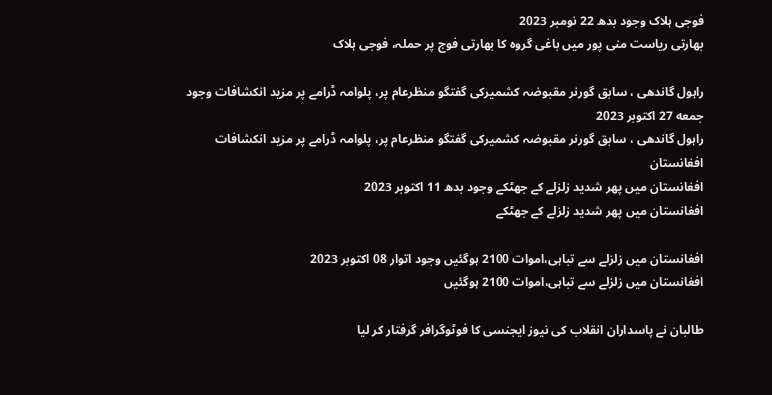فوجی ہلاک وجود بدھ 22 نومبر 2023
بھارتی ریاست منی پور میں باغی گروہ کا بھارتی فوج پر حملہ، فوجی ہلاک

راہول گاندھی ، سابق گورنر مقبوضہ کشمیرکی گفتگو منظرعام پر، پلوامہ ڈرامے پر مزید انکشافات وجود جمعه 27 اکتوبر 2023
راہول گاندھی ، سابق گورنر مقبوضہ کشمیرکی گفتگو منظرعام پر، پلوامہ ڈرامے پر مزید انکشافات
افغانستان
افغانستان میں پھر شدید زلزلے کے جھٹکے وجود بدھ 11 اکتوبر 2023
افغانستان میں پھر شدید زلزلے کے جھٹکے

افغانستان میں زلزلے سے تباہی،اموات 2100 ہوگئیں وجود اتوار 08 اکتوبر 2023
افغانستان میں زلزلے سے تباہی،اموات 2100 ہوگئیں

طالبان نے پاسداران انقلاب کی نیوز ایجنسی کا فوٹوگرافر گرفتار کر لیا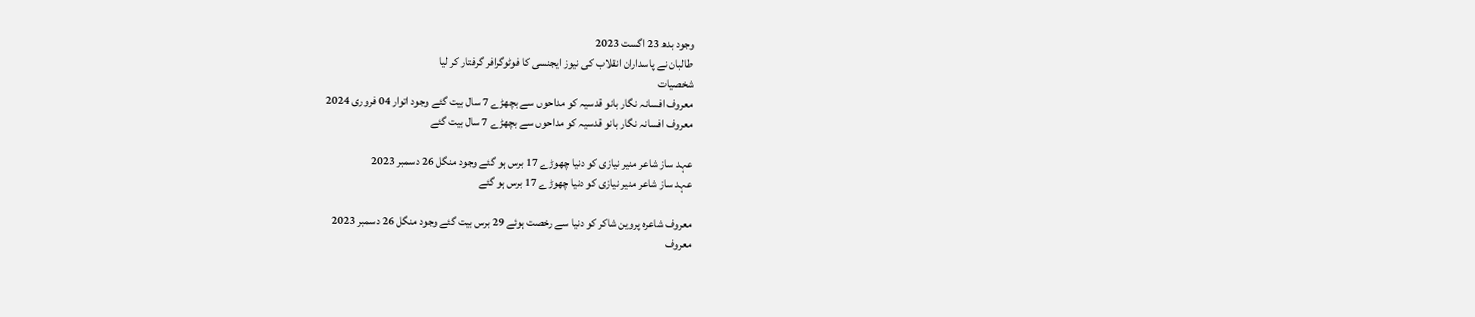وجود بدھ 23 اگست 2023
طالبان نے پاسداران انقلاب کی نیوز ایجنسی کا فوٹوگرافر گرفتار کر لیا
شخصیات
معروف افسانہ نگار بانو قدسیہ کو مداحوں سے بچھڑے 7 سال بیت گئے وجود اتوار 04 فروری 2024
معروف افسانہ نگار بانو قدسیہ کو مداحوں سے بچھڑے 7 سال بیت گئے

عہد ساز شاعر منیر نیازی کو دنیا چھوڑے 17 برس ہو گئے وجود منگل 26 دسمبر 2023
عہد ساز شاعر منیر نیازی کو دنیا چھوڑے 17 برس ہو گئے

معروف شاعرہ پروین شاکر کو دنیا سے رخصت ہوئے 29 برس بیت گئے وجود منگل 26 دسمبر 2023
معروف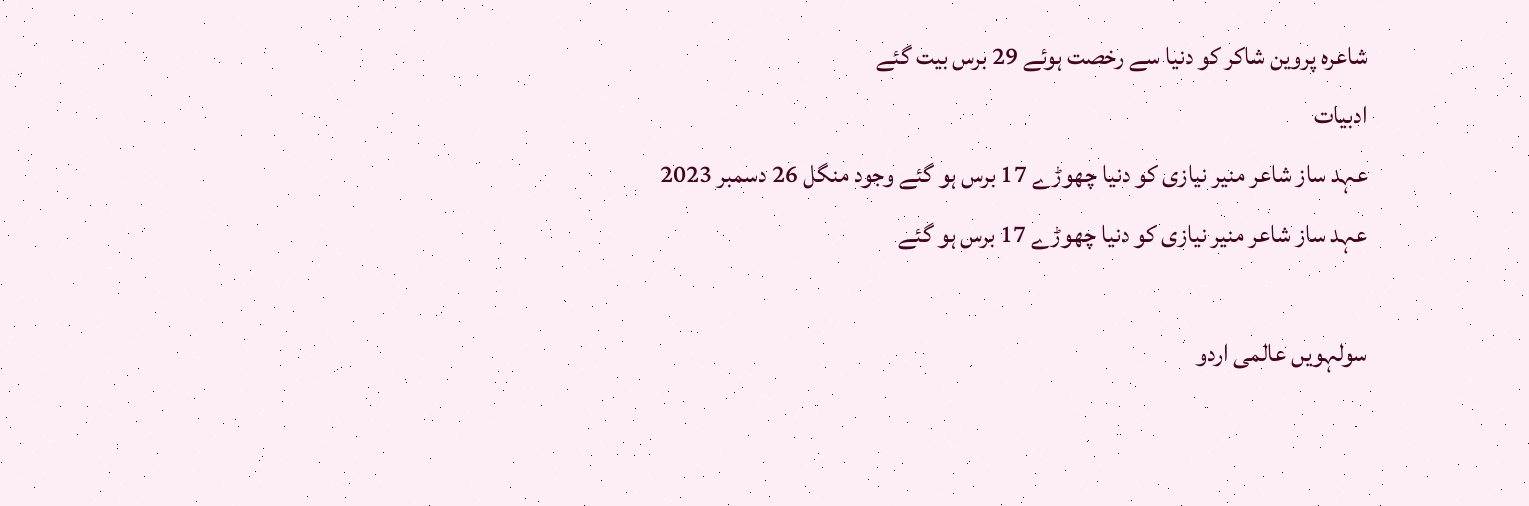شاعرہ پروین شاکر کو دنیا سے رخصت ہوئے 29 برس بیت گئے
ادبیات
عہد ساز شاعر منیر نیازی کو دنیا چھوڑے 17 برس ہو گئے وجود منگل 26 دسمبر 2023
عہد ساز شاعر منیر نیازی کو دنیا چھوڑے 17 برس ہو گئے

سولہویں عالمی اردو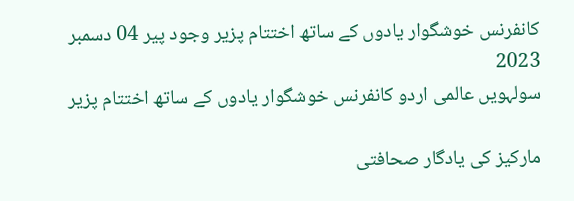کانفرنس خوشگوار یادوں کے ساتھ اختتام پزیر وجود پیر 04 دسمبر 2023
سولہویں عالمی اردو کانفرنس خوشگوار یادوں کے ساتھ اختتام پزیر

مارکیز کی یادگار صحافتی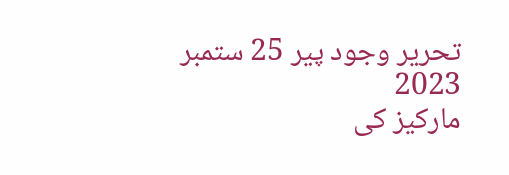تحریر وجود پیر 25 ستمبر 2023
مارکیز کی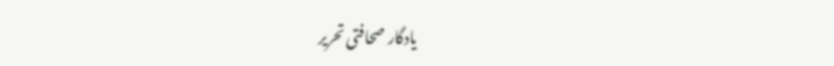یادگار صحافتی تحریر